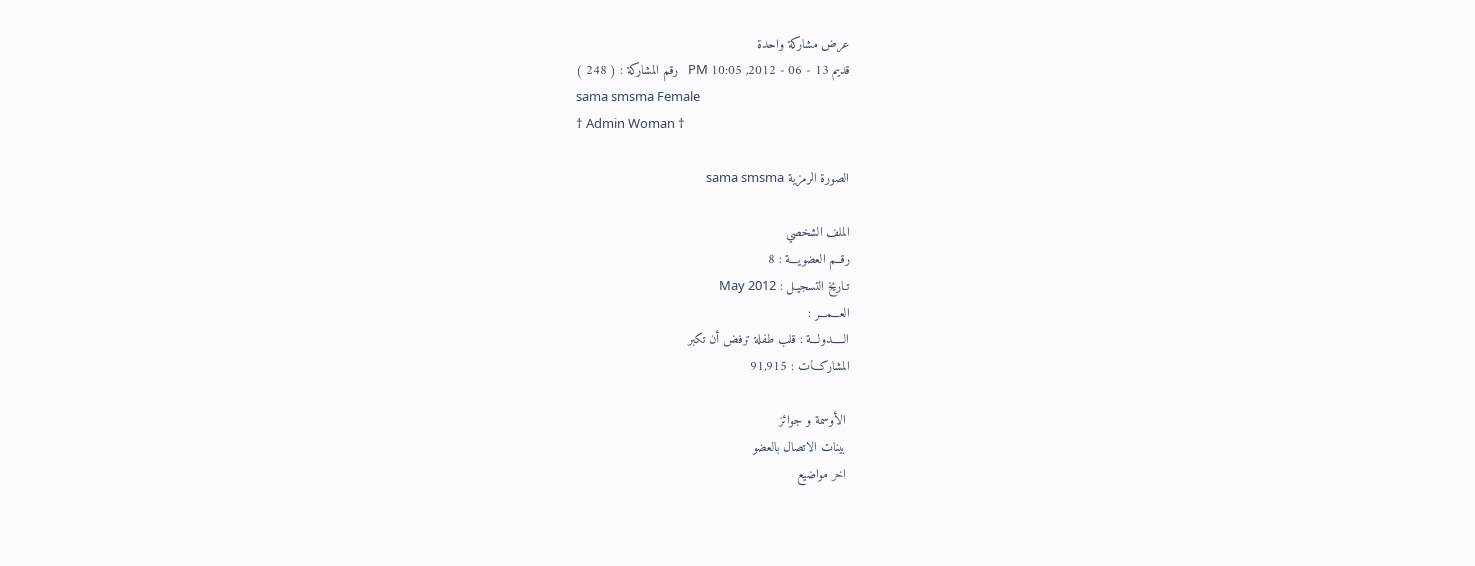عرض مشاركة واحدة
قديم 13 - 06 - 2012, 10:05 PM   رقم المشاركة : ( 248 )
sama smsma Female
† Admin Woman †

الصورة الرمزية sama smsma

الملف الشخصي
رقــم العضويـــة : 8
تـاريخ التسجيـل : May 2012
العـــمـــر :
الـــــدولـــة : قلب طفلة ترفض أن تكبر
المشاركـــات : 91,915

 الأوسمة و جوائز
 بينات الاتصال بالعضو
 اخر مواضيع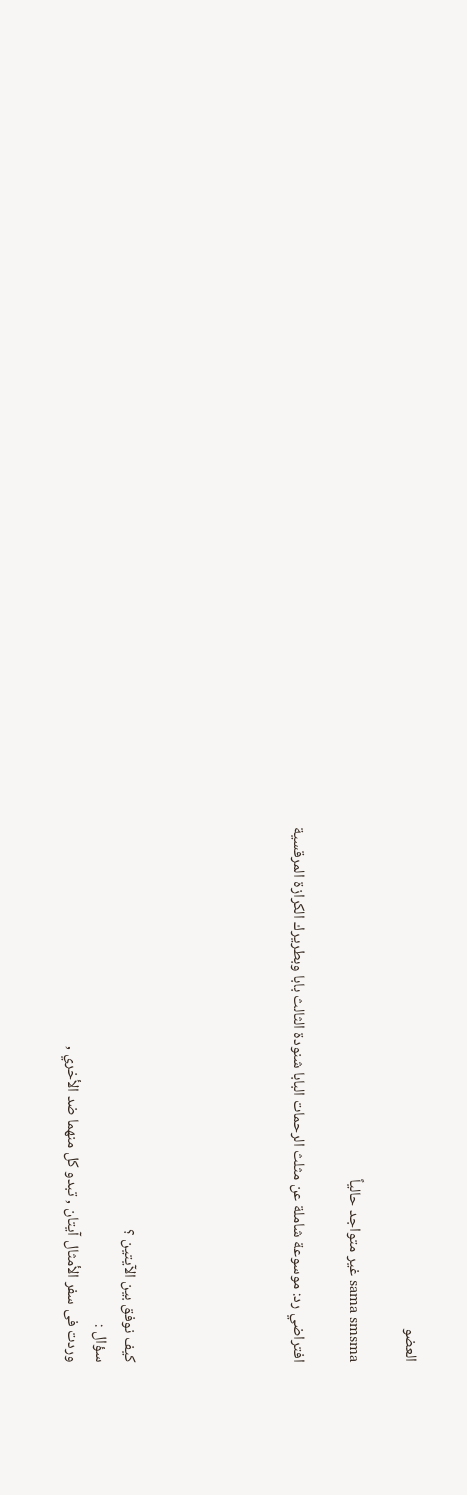العضو

sama smsma غير متواجد حالياً

افتراضي رد: موسوعة شاملة عن مثلث الرحمات البابا شنودة الثالث بابا وبطريرك الكرازة المرقسية





كيف نوفق بين الآيتين ؟
سؤال :
وردت فى سفر الأمثال آيتان , تبدو كل منهما ضد الأخري ,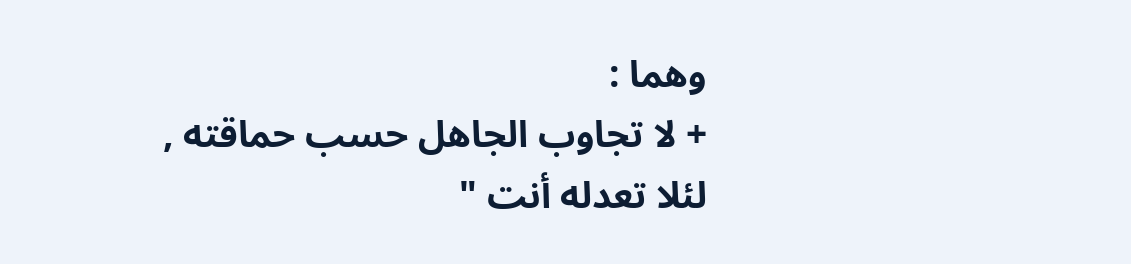وهما :
+ لا تجاوب الجاهل حسب حماقته , لئلا تعدله أنت "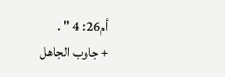أم26: 4 " .
+ جاوب الجاهل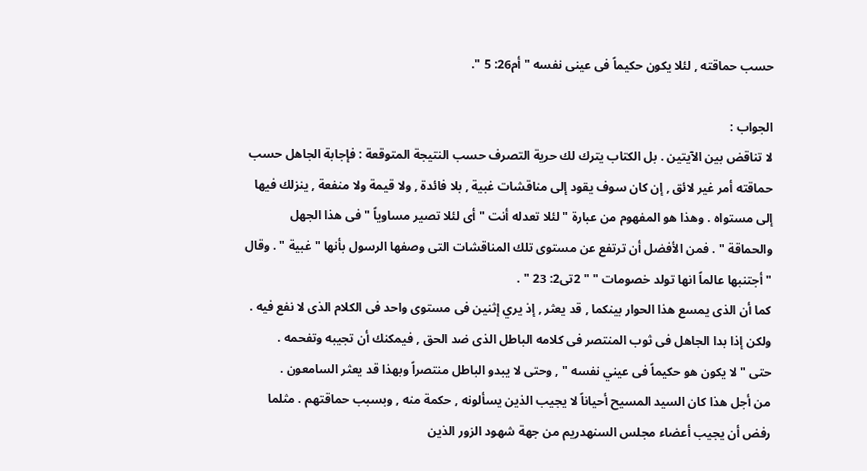حسب حماقته , لئلا يكون حكيماً فى عينى نفسه " أم26: 5 ".

الجواب :
لا تناقض بين الآيتين . بل الكتاب يترك لك حرية التصرف حسب النتيجة المتوقعة : فإجابة الجاهل حسب حماقته أمر غير لائق , إن كان سوف يقود إلى مناقشات غبية , بلا فائدة , ولا قيمة ولا منفعة , ينزلك فيها إلى مستواه . وهذا هو المفهوم من عبارة " لئلا تعدله أنت " أى لئلا تصير مساوياً " فى هذا الجهل والحماقة " . فمن الأفضل أن ترتفع عن مستوى تلك المناقشات التى وصفها الرسول بأنها " غبية " . وقال " أجتنبها عالماً انها تولد خصومات " " 2تى2: 23 " .
كما أن الذى يمسع هذا الحوار بينكما , قد يعثر , إذ يري إثنين فى مستوى واحد فى الكلام الذى لا نفع فيه .
ولكن إذا بدا الجاهل فى ثوب المنتصر فى كلامه الباطل الذى ضد الحق , فيمكنك أن تجيبه وتفحمه .
حتى " لا يكون هو حكيماً فى عيني نفسه " , وحتى لا يبدو الباطل منتصراً وبهذا قد يعثر السامعون .
من أجل هذا كان السيد المسيح أحياناً لا يجيب الذين يسألونه , حكمة منه , وبسبب حماقتهم . مثلما رفض أن يجيب أعضاء مجلس السنهدريم من جهة شهود الزور الذين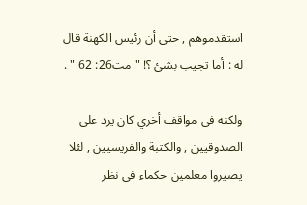استقدموهم , حتى أن رئيس الكهنة قال له : أما تجيب بشئ ؟! " مت26: 62 " .

ولكنه فى مواقف أخري كان يرد على الصدوقيين , والكتبة والفريسيين , لئلا يصيروا معلمين حكماء فى نظر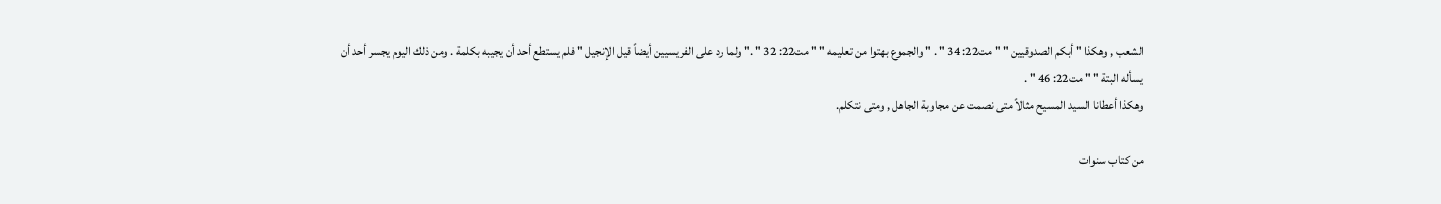الشعب , وهكذا " أبكم الصدوقيين " " مت22: 34 " . " والجموع بهتوا من تعليمه " " مت22: 32 " ." ولما رد على الفريسيين أيضاً قيل الإنجيل " فلم يستطع أحد أن يجيبه بكلمة . ومن ذلك اليوم يجسر أحد أن يسأله البتة " " مت22: 46 " .
وهكذا أعطانا السيد المسيح مثالاً متى نصمت عن مجاوبة الجاهل , ومتى نتكلم.

من كتاب سنوات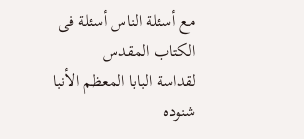مع أسئلة الناس أسئلة فى الكتاب المقدس
لقداسة البابا المعظم الأنبا شنوده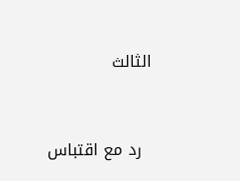الثالث



  رد مع اقتباس